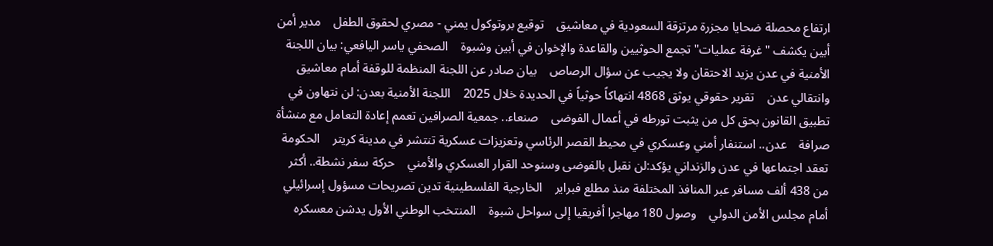ارتفاع محصلة ضحايا مجزرة مرتزقة السعودية في معاشيق    توقيع بروتوكول يمني - مصري لحقوق الطفل    مدير أمن أبين يكشف "غرفة عمليات" تجمع الحوثيين والقاعدة والإخوان في أبين وشبوة    الصحفي ياسر اليافعي: بيان اللجنة الأمنية في عدن يزيد الاحتقان ولا يجيب عن سؤال الرصاص    بيان صادر عن اللجنة المنظمة للوقفة أمام معاشيق وانتقالي عدن    تقرير حقوقي يوثق 4868 انتهاكاً حوثياً في الحديدة خلال 2025    اللجنة الأمنية بعدن: لن نتهاون في تطبيق القانون بحق كل من يثبت تورطه في أعمال الفوضى    صنعاء.. جمعية الصرافين تعمم إعادة التعامل مع منشأة صرافة    عدن.. استنفار أمني وعسكري في محيط القصر الرئاسي وتعزيزات عسكرية تنتشر في مدينة كريتر    الحكومة تعقد اجتماعها في عدن والزنداني يؤكد:لن نقبل بالفوضى وسنوحد القرار العسكري والأمني    حركة سفر نشطة.. أكثر من 438 ألف مسافر عبر المنافذ المختلفة منذ مطلع فبراير    الخارجية الفلسطينية تدين تصريحات مسؤول إسرائيلي أمام مجلس الأمن الدولي    وصول 180 مهاجرا أفريقيا إلى سواحل شبوة    المنتخب الوطني الأول يدشن معسكره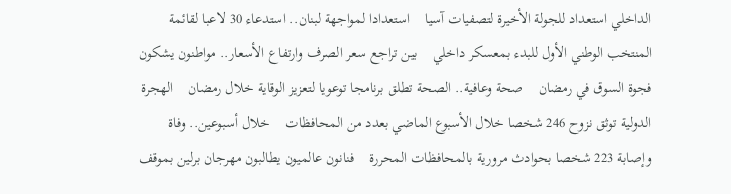الداخلي استعداد للجولة الأخيرة لتصفيات آسيا    استعدادا لمواجهة لبنان.. استدعاء 30 لاعبا لقائمة المنتخب الوطني الأول للبدء بمعسكر داخلي    بين تراجع سعر الصرف وارتفاع الأسعار.. مواطنون يشكون فجوة السوق في رمضان    صحة وعافية.. الصحة تطلق برنامجا توعويا لتعزيز الوقاية خلال رمضان    الهجرة الدولية توثق نزوح 246 شخصا خلال الأسبوع الماضي بعدد من المحافظات    خلال أسبوعين.. وفاة وإصابة 223 شخصا بحوادث مرورية بالمحافظات المحررة    فنانون عالميون يطالبون مهرجان برلين بموقف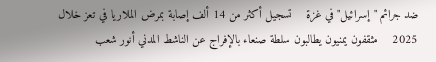ضد جرائم "إسرائيل" في غزة    تسجيل أكثر من 14 ألف إصابة بمرض الملاريا في تعز خلال 2025    مثقفون يمنيون يطالبون سلطة صنعاء بالإفراج عن الناشط المدني أنور شعب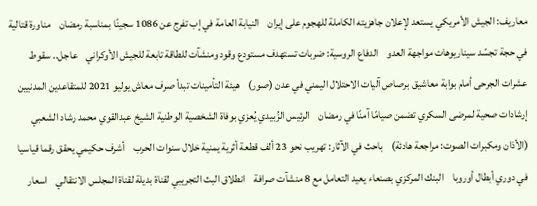معاريف: الجيش الأمريكي يستعد لإعلان جاهزيته الكاملة للهجوم على إيران    النيابة العامة في إب تفرج عن 1086 سجينًا بمناسبة رمضان    مناورة قتالية في حجة تجسّد سيناريوهات مواجهة العدو    الدفاع الروسية: ضربات تستهدف مستودع وقود ومنشآت للطاقة تابعة للجيش الأوكراني    عاجل.. سقوط عشرات الجرحى أمام بوابة معاشيق برصاص آليات الاحتلال اليمني في عدن (صور)    هيئة التأمينات تبدأ صرف معاش يوليو 2021 للمتقاعدين المدنيين    إرشادات صحية لمرضى السكري تضمن صيامًا آمنًا في رمضان    الرئيس الزُبيدي يُعزي بوفاة الشخصية الوطنية الشيخ عبدالقوي محمد رشاد الشعبي    (الأذان ومكبرات الصوت: مراجعة هادئة)    باحث في الآثار: تهريب نحو 23 ألف قطعة أثرية يمنية خلال سنوات الحرب    أشرف حكيمي يحقق رقما قياسيا في دوري أبطال أوروبا    البنك المركزي بصنعاء يعيد التعامل مع 8 منشآت صرافة    انطلاق البث التجريبي لقناة بديلة لقناة المجلس الانتقالي    اسعار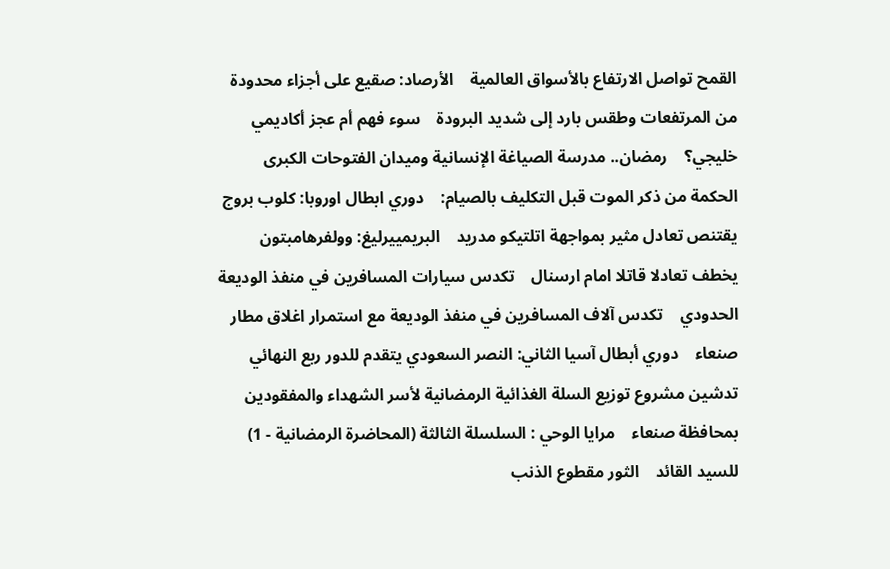القمح تواصل الارتفاع بالأسواق العالمية    الأرصاد: صقيع على أجزاء محدودة من المرتفعات وطقس بارد إلى شديد البرودة    سوء فهم أم عجز أكاديمي خليجي؟    رمضان.. مدرسة الصياغة الإنسانية وميدان الفتوحات الكبرى    الحكمة من ذكر الموت قبل التكليف بالصيام:    دوري ابطال اوروبا: كلوب بروج يقتنص تعادل مثير بمواجهة اتلتيكو مدريد    البريمييرليغ: وولفرهامبتون يخطف تعادلا قاتلا امام ارسنال    تكدس سيارات المسافرين في منفذ الوديعة الحدودي    تكدس آلاف المسافرين في منفذ الوديعة مع استمرار اغلاق مطار صنعاء    دوري أبطال آسيا الثاني: النصر السعودي يتقدم للدور ربع النهائي    تدشين مشروع توزيع السلة الغذائية الرمضانية لأسر الشهداء والمفقودين بمحافظة صنعاء    مرايا الوحي : السلسلة الثالثة (المحاضرة الرمضانية - 1) للسيد القائد    الثور مقطوع الذنب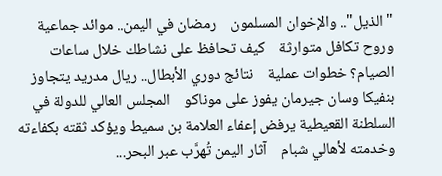"الذيل".. والإخوان المسلمون    رمضان في اليمن.. موائد جماعية وروح تكافل متوارثة    كيف تحافظ على نشاطك خلال ساعات الصيام؟ خطوات عملية    نتائج دوري الأبطال.. ريال مدريد يتجاوز بنفيكا وسان جيرمان يفوز على موناكو    المجلس العالي للدولة في السلطنة القعيطية يرفض إعفاء العلامة بن سميط ويؤكد ثقته بكفاءته وخدمته لأهالي شبام    آثار اليمن تُهرَّب عبر البحر...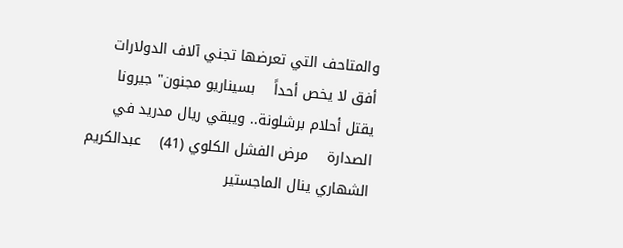والمتاحف التي تعرضها تجني آلاف الدولارات    أفق لا يخص أحداً    بسيناريو مجنون" جيرونا يقتل أحلام برشلونة.. ويبقي ريال مدريد في الصدارة    مرض الفشل الكلوي (41)    عبدالكريم الشهاري ينال الماجستير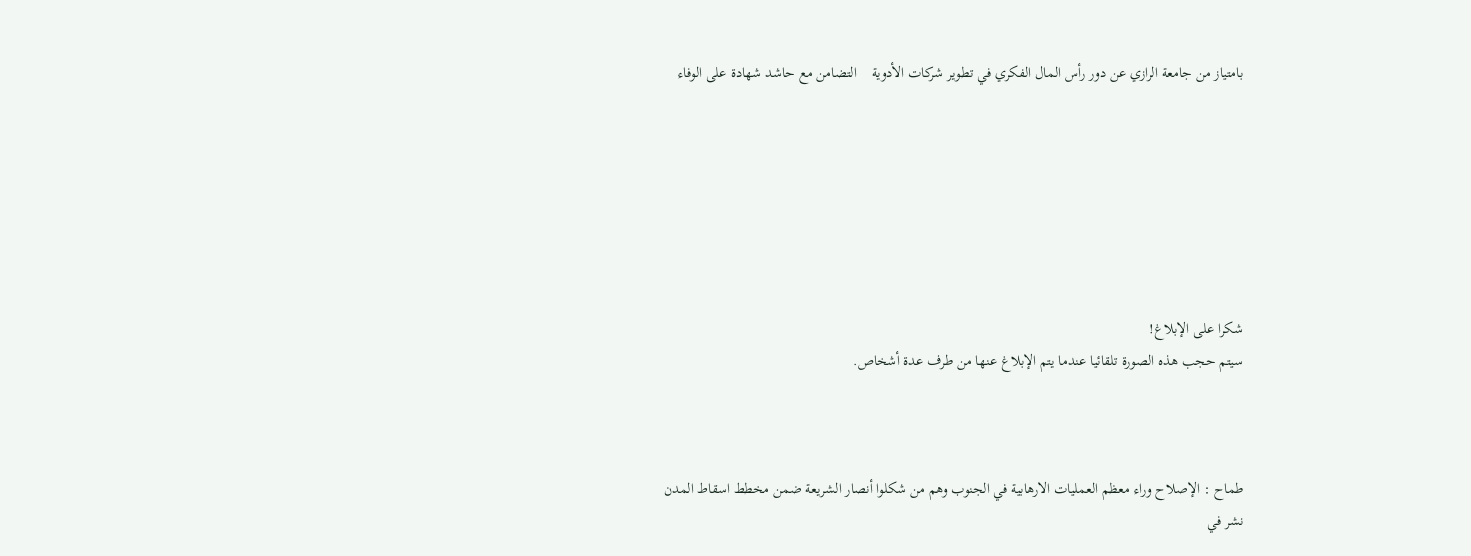بامتياز من جامعة الرازي عن دور رأس المال الفكري في تطوير شركات الأدوية    التضامن مع حاشد شهادة على الوفاء







شكرا على الإبلاغ!
سيتم حجب هذه الصورة تلقائيا عندما يتم الإبلاغ عنها من طرف عدة أشخاص.



طماح : الإصلاح وراء معظم العمليات الارهابية في الجنوب وهم من شكلوا أنصار الشريعة ضمن مخطط اسقاط المدن
نشر في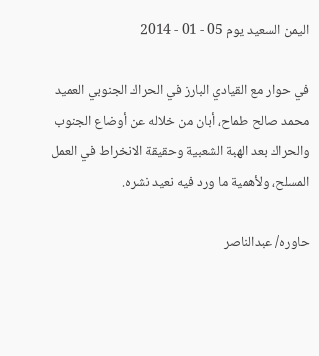اليمن السعيد يوم 05 - 01 - 2014

في حوار مع القيادي البارز في الحراك الجنوبي العميد محمد صالح طماح، أبان من خلاله عن أوضاع الجنوب والحراك بعد الهبة الشعبية وحقيقة الانخراط في العمل المسلح، ولأهمية ما ورد فيه نعيد نشره.

حاوره/ عبدالناصر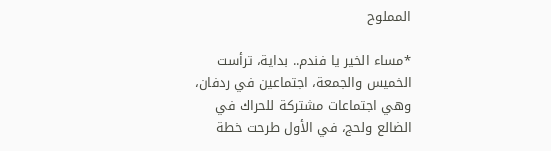المملوح

*مساء الخير يا فندم.. بداية، ترأست الخميس والجمعة، اجتماعين في ردفان، وهي اجتماعات مشتركة للحراك في الضالع ولحج، في الأول طرحت خطة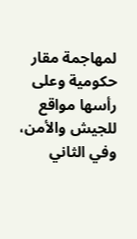لمهاجمة مقار حكومية وعلى رأسها مواقع للجيش والأمن، وفي الثاني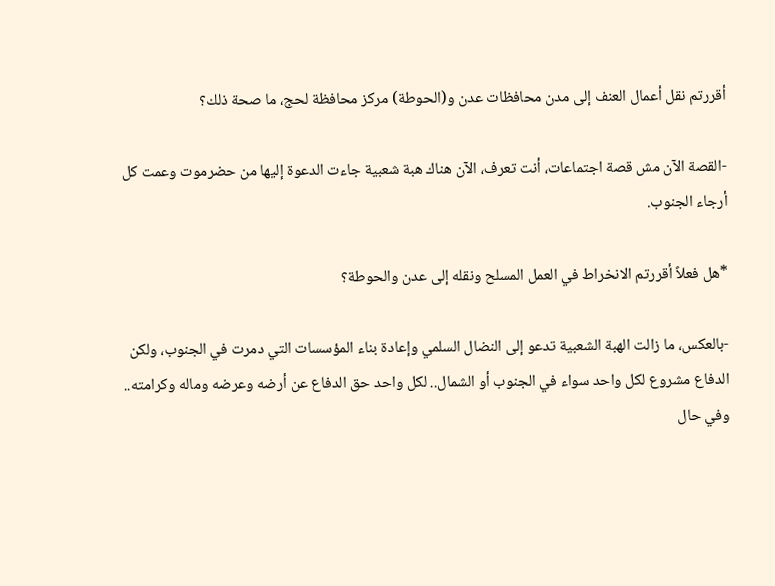أقررتم نقل أعمال العنف إلى مدن محافظات عدن و(الحوطة) مركز محافظة لحج، ما صحة ذلك؟

-القصة الآن مش قصة اجتماعات، أنت تعرف، الآن هناك هبة شعبية جاءت الدعوة إليها من حضرموت وعمت كل أرجاء الجنوب.

*هل فعلاً أقررتم الانخراط في العمل المسلح ونقله إلى عدن والحوطة؟

-بالعكس، ما زالت الهبة الشعبية تدعو إلى النضال السلمي وإعادة بناء المؤسسات التي دمرت في الجنوب، ولكن الدفاع مشروع لكل واحد سواء في الجنوب أو الشمال.. لكل واحد حق الدفاع عن أرضه وعرضه وماله وكرامته.. وفي حال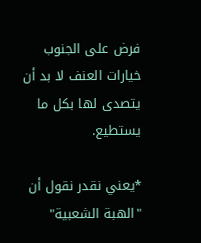فرض على الجنوب خيارات العنف لا بد أن يتصدى لها بكل ما يستطيع.

*يعني نقدر نقول أن "الهبة الشعبية"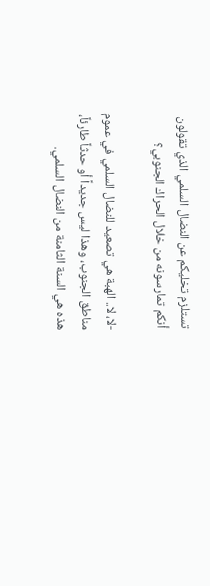تستلزم تخليكم عن النضال السلمي الذي تقولون أنكم تمارسونه من خلال الحراك الجنوبي؟

-لا، لا.. الهبة هي تصعيد للنضال السلمي في عموم مناطق الجنوب، وهذا ليس جديداً أو حدثاً طارئاً، هذه هي السنة الثامنة من النضال السلمي.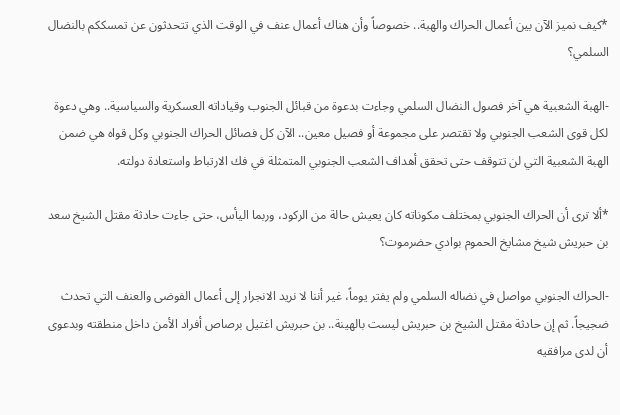*كيف نميز الآن بين أعمال الحراك والهبة.. خصوصاً وأن هناك أعمال عنف في الوقت الذي تتحدثون عن تمسككم بالنضال السلمي؟

-الهبة الشعبية هي آخر فصول النضال السلمي وجاءت بدعوة من قبائل الجنوب وقياداته العسكرية والسياسية.. وهي دعوة لكل قوى الشعب الجنوبي ولا تقتصر على مجموعة أو فصيل معين.. الآن كل فصائل الحراك الجنوبي وكل قواه هي ضمن الهبة الشعبية التي لن تتوقف حتى تحقق أهداف الشعب الجنوبي المتمثلة في فك الارتباط واستعادة دولته.

*ألا ترى أن الحراك الجنوبي بمختلف مكوناته كان يعيش حالة من الركود، وربما اليأس، حتى جاءت حادثة مقتل الشيخ سعد بن حبريش شيخ مشايخ الحموم بوادي حضرموت؟

-الحراك الجنوبي مواصل في نضاله السلمي ولم يفتر يوماً، غير أننا لا نريد الانجرار إلى أعمال الفوضى والعنف التي تحدث ضجيجاً. ثم إن حادثة مقتل الشيخ بن حبريش ليست بالهينة.. بن حبريش اغتيل برصاص أفراد الأمن داخل منطقته وبدعوى أن لدى مرافقيه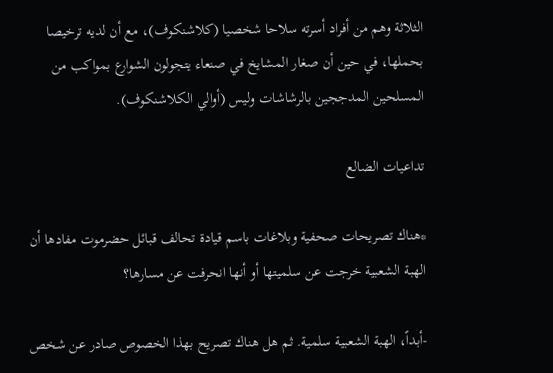الثلاثة وهم من أفراد أسرته سلاحا شخصيا (كلاشنكوف)، مع أن لديه ترخيصا بحملها، في حين أن صغار المشايخ في صنعاء يتجولون الشوارع بمواكب من المسلحين المدججين بالرشاشات وليس (أوالي الكلاشنكوف).

تداعيات الضالع

*هناك تصريحات صحفية وبلاغات باسم قيادة تحالف قبائل حضرموت مفادها أن الهبة الشعبية خرجت عن سلميتها أو أنها انحرفت عن مسارها؟

-أبداً، الهبة الشعبية سلمية. ثم هل هناك تصريح بهذا الخصوص صادر عن شخص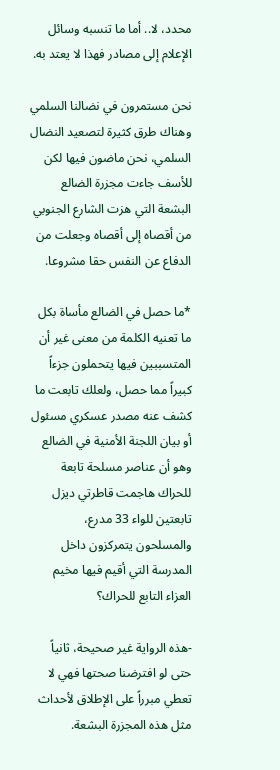محدد، لا.. أما ما تنسبه وسائل الإعلام إلى مصادر فهذا لا يعتد به.

نحن مستمرون في نضالنا السلمي وهناك طرق كثيرة لتصعيد النضال السلمي، نحن ماضون فيها لكن للأسف جاءت مجزرة الضالع البشعة التي هزت الشارع الجنوبي من أقصاه إلى أقصاه وجعلت من الدفاع عن النفس حقا مشروعا.

*ما حصل في الضالع مأساة بكل ما تعنيه الكلمة من معنى غير أن المتسببين فيها يتحملون جزءاً كبيراً مما حصل، ولعلك تابعت ما كشف عنه مصدر عسكري مسئول أو بيان اللجنة الأمنية في الضالع وهو أن عناصر مسلحة تابعة للحراك هاجمت قاطرتي ديزل تابعتين للواء 33 مدرع، والمسلحون يتمركزون داخل المدرسة التي أقيم فيها مخيم العزاء التابع للحراك؟

-هذه الرواية غير صحيحة، ثانياً حتى لو افترضنا صحتها فهي لا تعطي مبرراً على الإطلاق لأحداث مثل هذه المجزرة البشعة.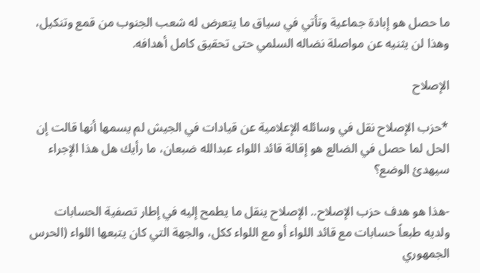ما حصل هو إبادة جماعية وتأتي في سياق ما يتعرض له شعب الجنوب من قمع وتنكيل، وهذا لن يثنيه عن مواصلة نضاله السلمي حتى تحقيق كامل أهدافه.

الإصلاح

*حزب الإصلاح نقل في وسائله الإعلامية عن قيادات في الجيش لم يسمها أنها قالت إن الحل لما حصل في الضالع هو إقالة قائد اللواء عبدالله ضبعان، ما رأيك هل هذا الإجراء سيهدئ الوضع؟

-هذا هو هدف حزب الإصلاح.. الإصلاح ينقل ما يطمح إليه في إطار تصفية الحسابات ولديه طبعاً حسابات مع قائد اللواء أو مع اللواء ككل، والجهة التي كان يتبعها اللواء (الحرس الجمهوري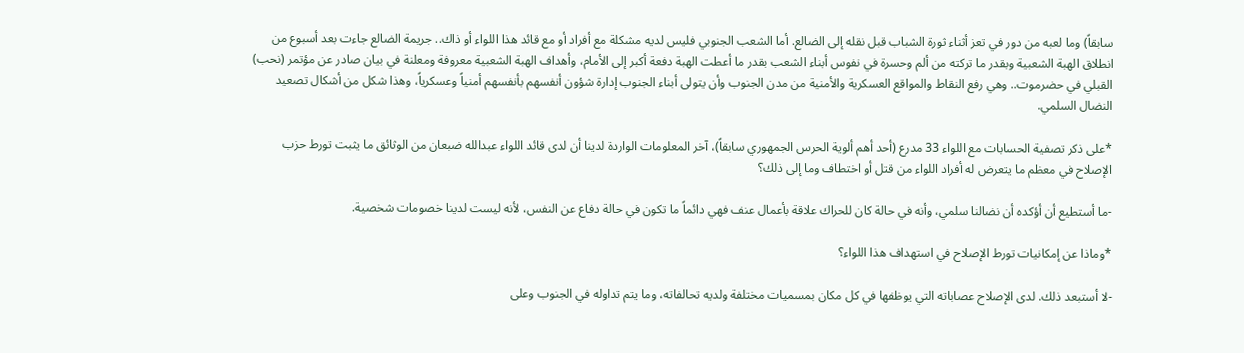سابقاً) وما لعبه من دور في تعز أثناء ثورة الشباب قبل نقله إلى الضالع. أما الشعب الجنوبي فليس لديه مشكلة مع أفراد أو مع قائد هذا اللواء أو ذاك.. جريمة الضالع جاءت بعد أسبوع من انطلاق الهبة الشعبية وبقدر ما تركته من ألم وحسرة في نفوس أبناء الشعب بقدر ما أعطت الهبة دفعة أكبر إلى الأمام، وأهداف الهبة الشعبية معروفة ومعلنة في بيان صادر عن مؤتمر (نحب) القبلي في حضرموت.. وهي رفع النقاط والمواقع العسكرية والأمنية من مدن الجنوب وأن يتولى أبناء الجنوب إدارة شؤون أنفسهم بأنفسهم أمنياً وعسكرياً، وهذا شكل من أشكال تصعيد النضال السلمي.

*على ذكر تصفية الحسابات مع اللواء 33 مدرع (أحد أهم ألوية الحرس الجمهوري سابقاً)، آخر المعلومات الواردة لدينا أن لدى قائد اللواء عبدالله ضبعان من الوثائق ما يثبت تورط حزب الإصلاح في معظم ما يتعرض له أفراد اللواء من قتل أو اختطاف وما إلى ذلك؟

-ما أستطيع أن أؤكده أن نضالنا سلمي، وأنه في حالة كان للحراك علاقة بأعمال عنف فهي دائماً ما تكون في حالة دفاع عن النفس، لأنه ليست لدينا خصومات شخصية.

*وماذا عن إمكانيات تورط الإصلاح في استهداف هذا اللواء؟

-لا أستبعد ذلك. لدى الإصلاح عصاباته التي يوظفها في كل مكان بمسميات مختلفة ولديه تحالفاته، وما يتم تداوله في الجنوب وعلى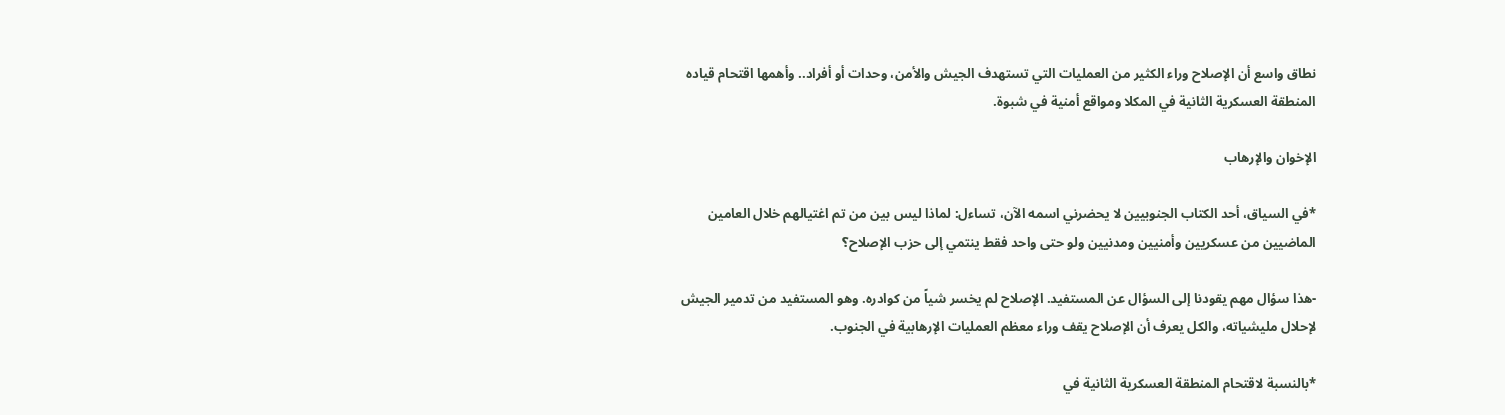نطاق واسع أن الإصلاح وراء الكثير من العمليات التي تستهدف الجيش والأمن، وحدات أو أفراد.. وأهمها اقتحام قياده المنطقة العسكرية الثانية في المكلا ومواقع أمنية في شبوة.

الإخوان والإرهاب

*في السياق، أحد الكتاب الجنوبيين لا يحضرني اسمه الآن، تساءل: لماذا ليس بين من تم اغتيالهم خلال العامين الماضيين من عسكريين وأمنيين ومدنيين ولو حتى واحد فقط ينتمي إلى حزب الإصلاح؟

-هذا سؤال مهم يقودنا إلى السؤال عن المستفيد. الإصلاح لم يخسر شياً من كوادره. وهو المستفيد من تدمير الجيش لإحلال مليشياته، والكل يعرف أن الإصلاح يقف وراء معظم العمليات الإرهابية في الجنوب.

*بالنسبة لاقتحام المنطقة العسكرية الثانية في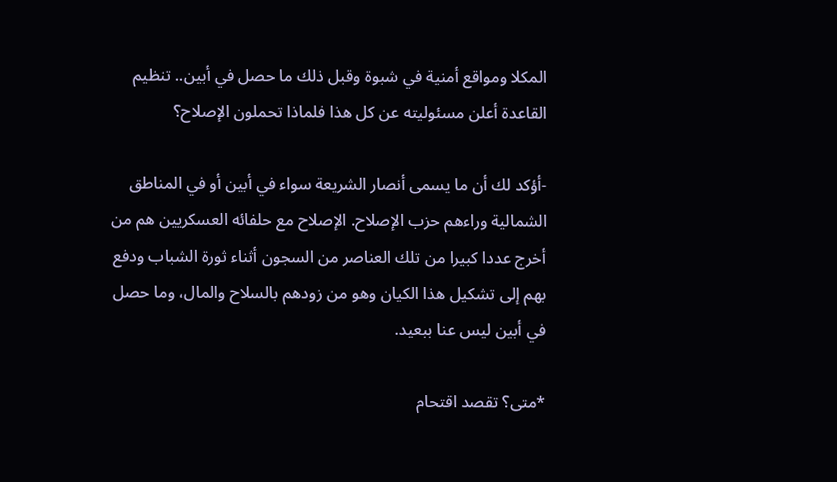المكلا ومواقع أمنية في شبوة وقبل ذلك ما حصل في أبين.. تنظيم القاعدة أعلن مسئوليته عن كل هذا فلماذا تحملون الإصلاح؟

-أؤكد لك أن ما يسمى أنصار الشريعة سواء في أبين أو في المناطق الشمالية وراءهم حزب الإصلاح. الإصلاح مع حلفائه العسكريين هم من أخرج عددا كبيرا من تلك العناصر من السجون أثناء ثورة الشباب ودفع بهم إلى تشكيل هذا الكيان وهو من زودهم بالسلاح والمال، وما حصل في أبين ليس عنا ببعيد.

*متى؟ تقصد اقتحام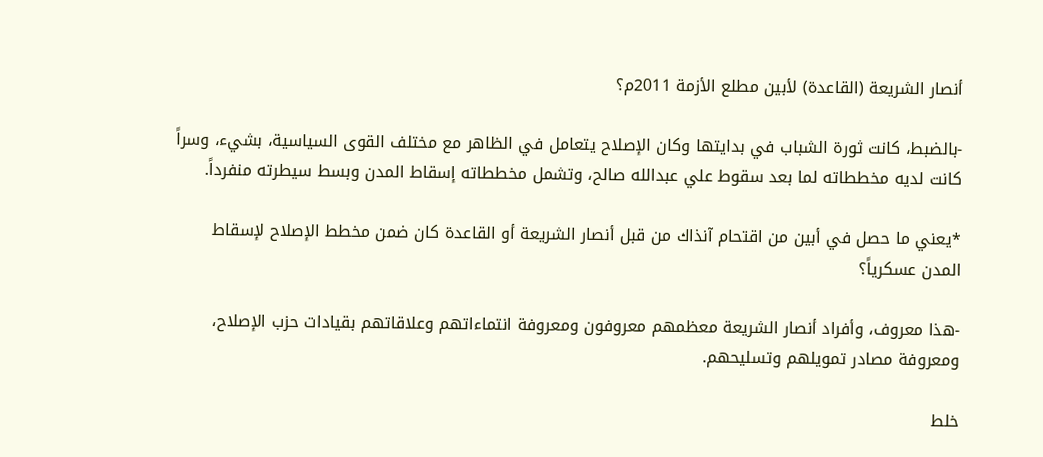أنصار الشريعة (القاعدة) لأبين مطلع الأزمة 2011م؟

-بالضبط، كانت ثورة الشباب في بدايتها وكان الإصلاح يتعامل في الظاهر مع مختلف القوى السياسية، بشيء، وسراً كانت لديه مخططاته لما بعد سقوط علي عبدالله صالح، وتشمل مخططاته إسقاط المدن وبسط سيطرته منفرداً.

*يعني ما حصل في أبين من اقتحام آنذاك من قبل أنصار الشريعة أو القاعدة كان ضمن مخطط الإصلاح لإسقاط المدن عسكرياً؟

-هذا معروف، وأفراد أنصار الشريعة معظمهم معروفون ومعروفة انتماءاتهم وعلاقاتهم بقيادات حزب الإصلاح، ومعروفة مصادر تمويلهم وتسليحهم.

خلط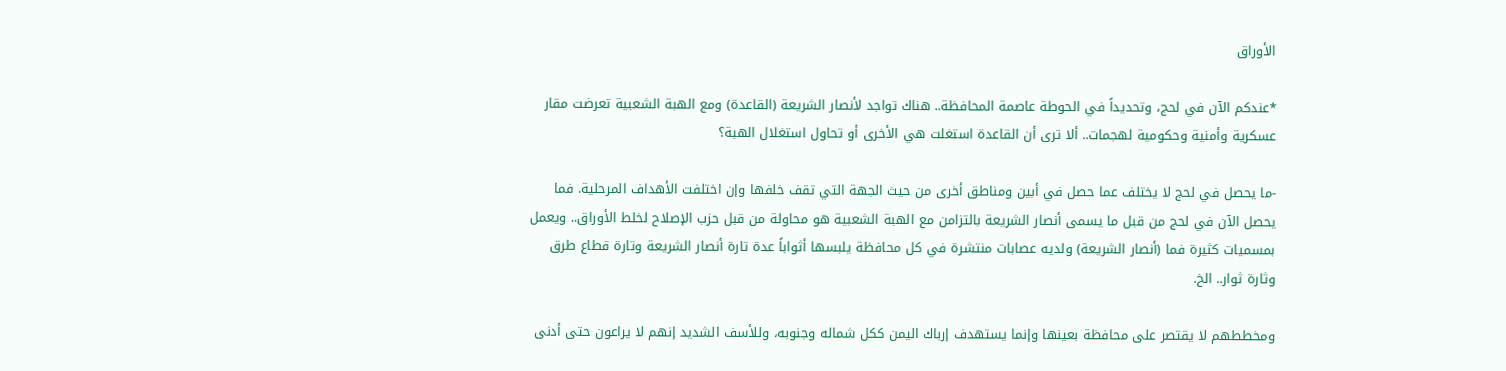الأوراق

*عندكم الآن في لحج، وتحديداً في الحوطة عاصمة المحافظة.. هناك تواجد لأنصار الشريعة (القاعدة) ومع الهبة الشعبية تعرضت مقار عسكرية وأمنية وحكومية لهجمات.. ألا ترى أن القاعدة استغلت هي الأخرى أو تحاول استغلال الهبة؟

-ما يحصل في لحج لا يختلف عما حصل في أبين ومناطق أخرى من حيث الجهة التي تقف خلفها وإن اختلفت الأهداف المرحلية. فما يحصل الآن في لحج من قبل ما يسمى أنصار الشريعة بالتزامن مع الهبة الشعبية هو محاولة من قبل حزب الإصلاح لخلط الأوراق.. ويعمل بمسميات كثيرة فما (أنصار الشريعة) ولديه عصابات منتشرة في كل محافظة يلبسها أثواباً عدة تارة أنصار الشريعة وتارة قطاع طرق وثارة ثوار.. الخ.

ومخططهم لا يقتصر على محافظة بعينها وإنما يستهدف إرباك اليمن ككل شماله وجنوبه، وللأسف الشديد إنهم لا يراعون حتى أدنى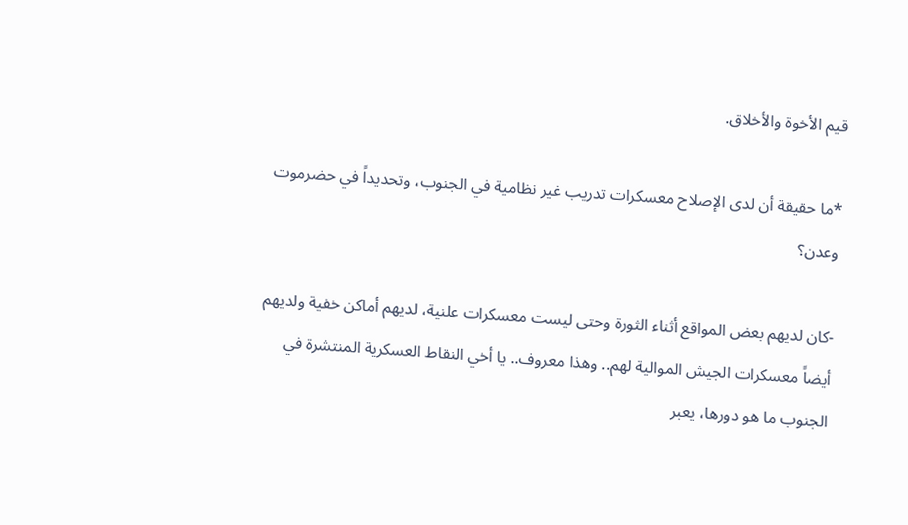قيم الأخوة والأخلاق.

*ما حقيقة أن لدى الإصلاح معسكرات تدريب غير نظامية في الجنوب، وتحديداً في حضرموت وعدن؟

-كان لديهم بعض المواقع أثناء الثورة وحتى ليست معسكرات علنية، لديهم أماكن خفية ولديهم أيضاً معسكرات الجيش الموالية لهم.. وهذا معروف.. يا أخي النقاط العسكرية المنتشرة في الجنوب ما هو دورها، يعبر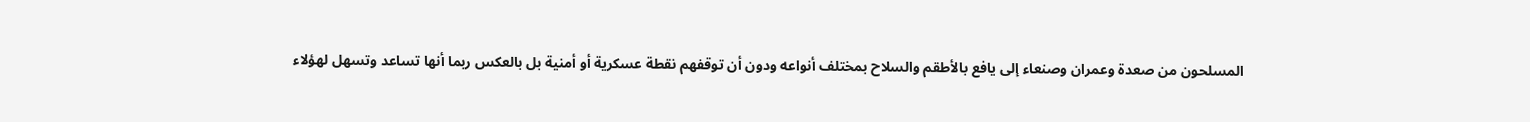المسلحون من صعدة وعمران وصنعاء إلى يافع بالأطقم والسلاح بمختلف أنواعه ودون أن توقفهم نقطة عسكرية أو أمنية بل بالعكس ربما أنها تساعد وتسهل لهؤلاء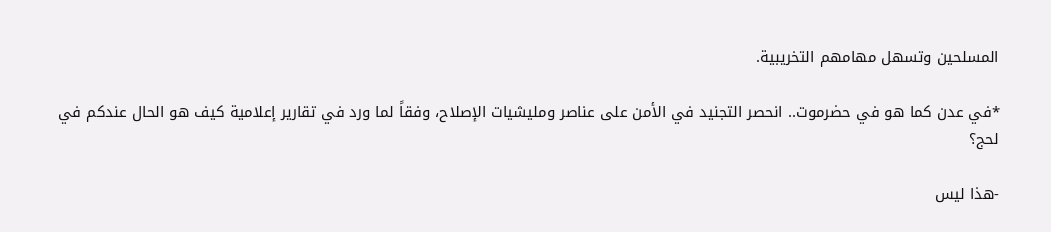المسلحين وتسهل مهامهم التخريبية.

*في عدن كما هو في حضرموت.. انحصر التجنيد في الأمن على عناصر ومليشيات الإصلاح، وفقاً لما ورد في تقارير إعلامية كيف هو الحال عندكم في لحج؟

-هذا ليس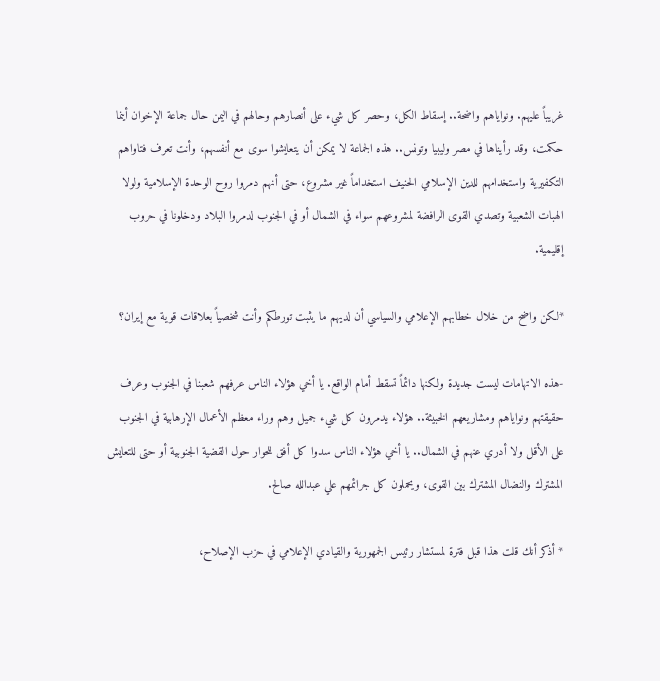غريباً عليهم. ونواياهم واضحة.. إسقاط الكل، وحصر كل شيء على أنصارهم وحالهم في اليمن حال جماعة الإخوان أينما حكمت، وقد رأيناها في مصر وليبيا وتونس.. هذه الجماعة لا يمكن أن يتعايشوا سوى مع أنفسهم، وأنت تعرف فتاواهم التكفيرية واستخدامهم للدين الإسلامي الحنيف استخداماً غير مشروع، حتى أنهم دمروا روح الوحدة الإسلامية ولولا الهبات الشعبية وتصدي القوى الرافضة لمشروعهم سواء في الشمال أو في الجنوب لدمروا البلاد ودخلونا في حروب إقليمية.

*لكن واضح من خلال خطابهم الإعلامي والسياسي أن لديهم ما يثبت تورطكم وأنت شخصياً بعلاقات قوية مع إيران؟

-هذه الاتهامات ليست جديدة ولكنها دائماً تسقط أمام الواقع. يا أخي هؤلاء الناس عرفهم شعبنا في الجنوب وعرف حقيقتهم ونواياهم ومشاريعهم الخبيثة.. هؤلاء يدمرون كل شيء جميل وهم وراء معظم الأعمال الإرهابية في الجنوب على الأقل ولا أدري عنهم في الشمال.. يا أخي هؤلاء الناس سدوا كل أفق للحوار حول القضية الجنوبية أو حتى للتعايش المشترك والنضال المشترك بين القوى، ويحملون كل جرائمهم علي عبدالله صالح.

* أذكر أنك قلت هذا قبل فترة لمستشار رئيس الجمهورية والقيادي الإعلامي في حزب الإصلاح،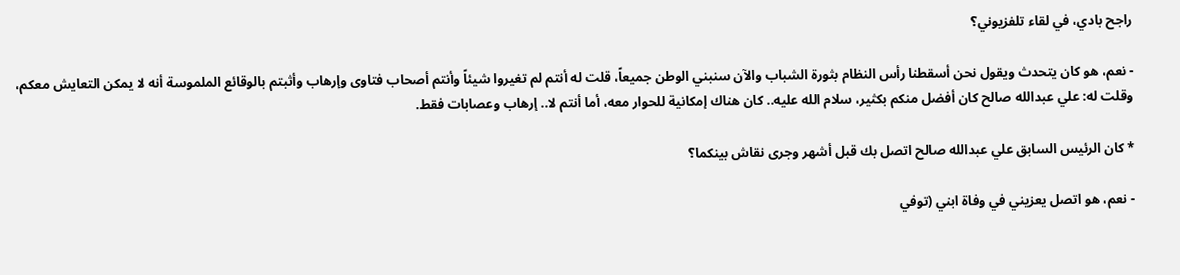راجح بادي، في لقاء تلفزيوني؟

- نعم، هو كان يتحدث ويقول نحن أسقطنا رأس النظام بثورة الشباب والآن سنبني الوطن جميعاً، قلت له أنتم لم تغيروا شيئاً وأنتم أصحاب فتاوى وإرهاب وأثبتم بالوقائع الملموسة أنه لا يمكن التعايش معكم، وقلت له: علي عبدالله صالح كان أفضل منكم بكثير، سلام الله عليه.. كان هناك إمكانية للحوار معه، أما أنتم لا.. إرهاب وعصابات فقط.

* كان الرئيس السابق علي عبدالله صالح اتصل بك قبل أشهر وجرى نقاش بينكما؟

- نعم، هو اتصل يعزيني في وفاة ابني (توفي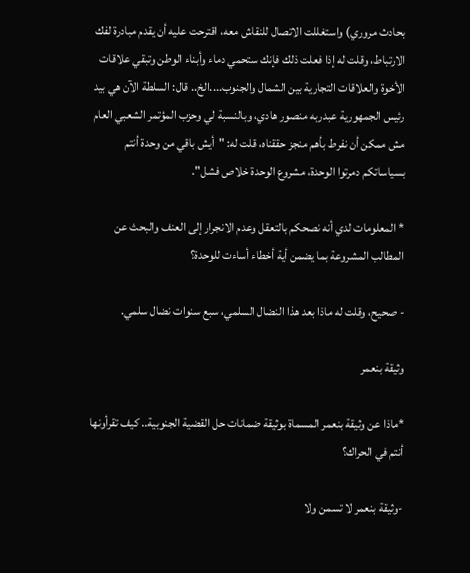بحادث مروري) واستغللت الاتصال للنقاش معه، اقترحت عليه أن يقدم مبادرة لفك الارتباط، وقلت له إذا فعلت ذلك فإنك ستحمي دماء وأبناء الوطن وتبقي علاقات الأخوة والعلاقات التجارية بين الشمال والجنوب....الخ.. قال: السلطة الآن هي بيد رئيس الجمهورية عبدربه منصور هادي، وبالنسبة لي وحزب المؤتمر الشعبي العام مش ممكن أن نفرط بأهم منجز حققناه، قلت له: "أيش باقي من وحدة أنتم بسياساتكم دمرتوا الوحدة، مشروع الوحدة خلاص فشل".

* المعلومات لدي أنه نصحكم بالتعقل وعدم الانجرار إلى العنف والبحث عن المطالب المشروعة بما يضمن أية أخطاء أساءت للوحدة؟

- صحيح، وقلت له ماذا بعد هذا النضال السلمي، سبع سنوات نضال سلمي.

وثيقة بنعمر

*ماذا عن وثيقة بنعمر المسماة بوثيقة ضمانات حل القضية الجنوبية.. كيف تقرأونها أنتم في الحراك؟

-وثيقة بنعمر لا تسمن ولا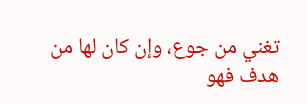تغني من جوع، وإن كان لها من هدف فهو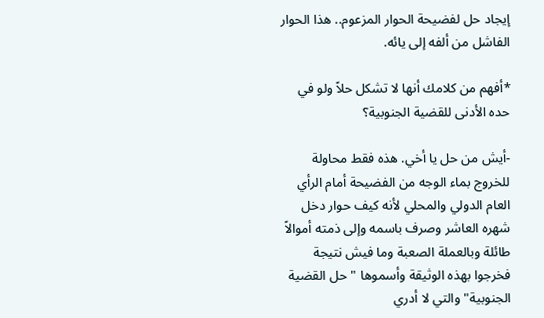إيجاد حل لفضيحة الحوار المزعوم.. هذا الحوار الفاشل من ألفه إلى يائه.

*أفهم من كلامك أنها لا تشكل حلاً ولو في حده الأدنى للقضية الجنوبية؟

-أيش من حل يا أخي. هذه فقط محاولة للخروج بماء الوجه من الفضيحة أمام الرأي العام الدولي والمحلي لأنه كيف حوار دخل شهره العاشر وصرف باسمه وإلى ذمته أموالاً طائلة وبالعملة الصعبة وما فيش نتيجة فخرجوا بهذه الوثيقة وأسموها "حل القضية الجنوبية" والتي لا أدري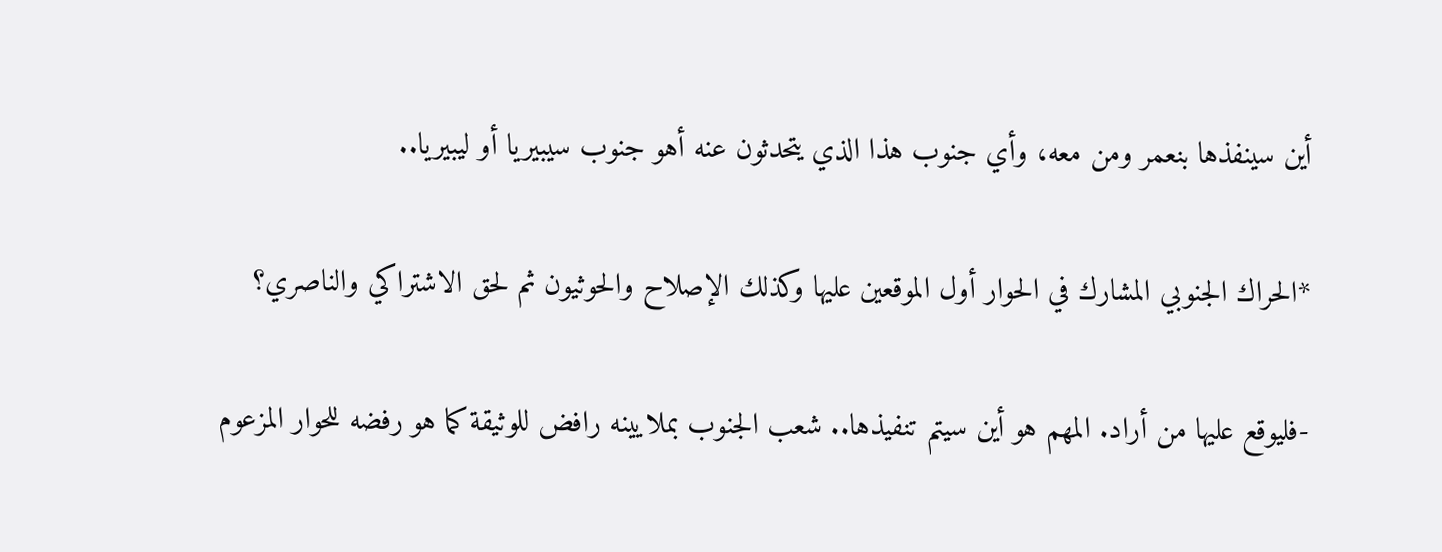أين سينفذها بنعمر ومن معه، وأي جنوب هذا الذي يتحدثون عنه أهو جنوب سيبيريا أو ليبيريا..

*الحراك الجنوبي المشارك في الحوار أول الموقعين عليها وكذلك الإصلاح والحوثيون ثم لحق الاشتراكي والناصري؟

-فليوقع عليها من أراد. المهم هو أين سيتم تنفيذها.. شعب الجنوب بملايينه رافض للوثيقة كما هو رفضه للحوار المزعوم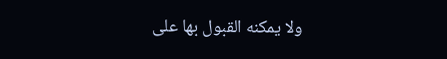ولا يمكنه القبول بها على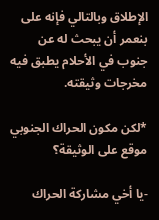الإطلاق وبالتالي فإنه على بنعمر أن يبحث له عن جنوب في الأحلام يطبق فيه مخرجات وثيقته.

*لكن مكون الحراك الجنوبي موقع على الوثيقة؟

-يا أخي مشاركة الحراك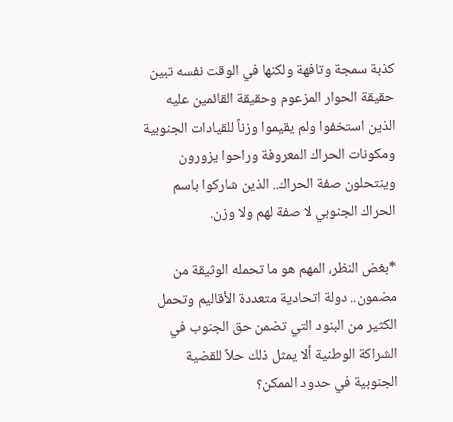كذبة سمجة وتافهة ولكنها في الوقت نفسه تبين حقيقة الحوار المزعوم وحقيقة القائمين عليه الذين استخفوا ولم يقيموا وزناً للقيادات الجنوبية ومكونات الحراك المعروفة وراحوا يزورون وينتحلون صفة الحراك.. الذين شاركوا باسم الحراك الجنوبي لا صفة لهم ولا وزن.

*بغض النظر، المهم هو ما تحمله الوثيقة من مضمون.. دولة اتحادية متعددة الأقاليم وتحمل الكثير من البنود التي تضمن حق الجنوب في الشراكة الوطنية ألا يمثل ذلك حلاً للقضية الجنوبية في حدود الممكن؟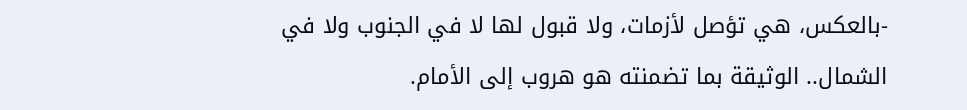-بالعكس، هي تؤصل لأزمات، ولا قبول لها لا في الجنوب ولا في الشمال.. الوثيقة بما تضمنته هو هروب إلى الأمام.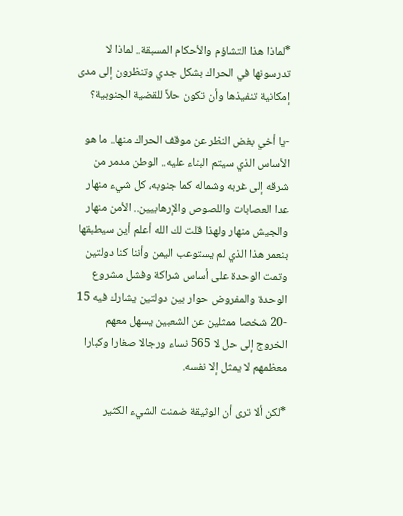*لماذا هذا التشاؤم والأحكام المسبقة.. لماذا لا تدرسونها في الحراك بشكل جدي وتنظرون إلى مدى إمكانية تنفيذها وأن تكون حلاً للقضية الجنوبية؟

-يا أخي بغض النظر عن موقف الحراك منها.. ما هو الأساس الذي سيتم البناء عليه.. الوطن مدمر من شرقه إلى غربه وشماله كما جنوبه، كل شيء منهار عدا العصابات واللصوص والإرهابيين.. الأمن منهار والجيش منهار ولهذا قلت لك الله أعلم أين سيطبقها بنعمر هذا الذي لم يستوعب اليمن وأننا كنا دولتين وتمت الوحدة على أساس شراكة وفشل مشروع الوحدة والمفروض حوار بين دولتين يشارك فيه 15 -20 شخصا ممثلين عن الشعبين يسهل معهم الخروج إلى حل لا 565 نساء ورجالا صغارا وكبارا معظمهم لا يمثل إلا نفسه.

*لكن ألا ترى أن الوثيقة ضمنت الشيء الكثير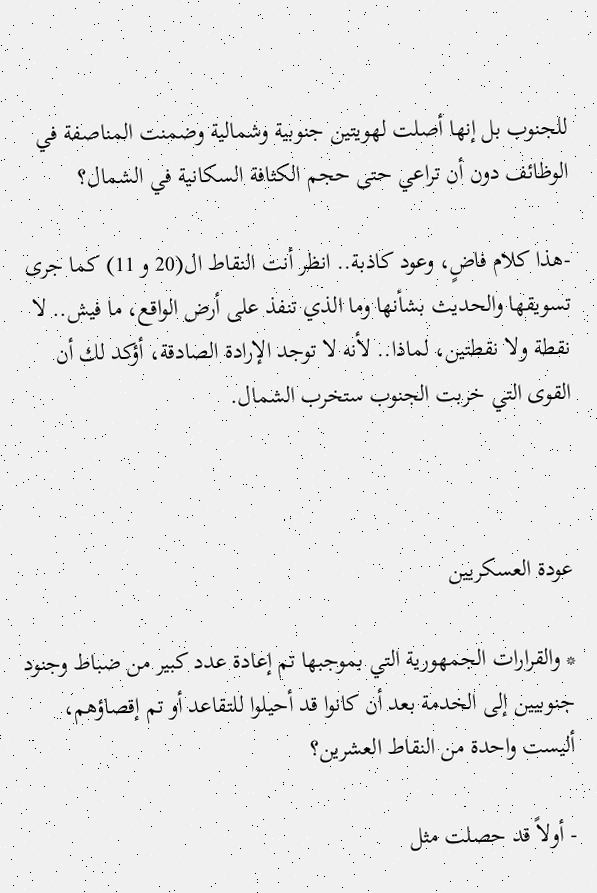للجنوب بل إنها أصلت لهويتين جنوبية وشمالية وضمنت المناصفة في الوظائف دون أن تراعي حتى حجم الكثافة السكانية في الشمال؟

-هذا كلام فاضٍ، وعود كاذبة.. انظر أنت النقاط ال(20 و 11) كما جرى تسويقها والحديث بشأنها وما الذي تنفذ على أرض الواقع، ما فيش.. لا نقطة ولا نقطتين، لماذا.. لأنه لا توجد الإرادة الصادقة، أؤكد لك أن القوى التي خربت الجنوب ستخرب الشمال.



عودة العسكريين

* والقرارات الجمهورية التي بموجبها تم إعادة عدد كبير من ضباط وجنود جنوبيين إلى الخدمة بعد أن كانوا قد أحيلوا للتقاعد أو تم إقصاؤهم، أليست واحدة من النقاط العشرين؟

- أولاً قد حصلت مثل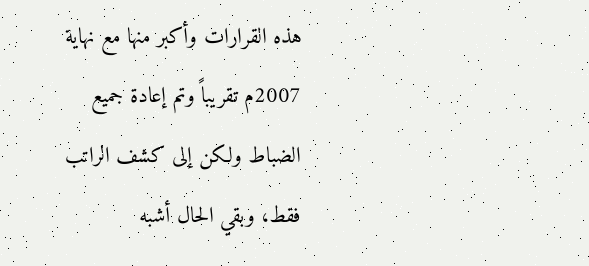هذه القرارات وأكبر منها مع نهاية 2007م تقريباً وتم إعادة جميع الضباط ولكن إلى كشف الراتب فقط، وبقي الحال أشبه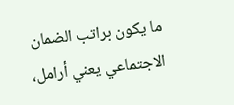ما يكون براتب الضمان الاجتماعي يعني أرامل،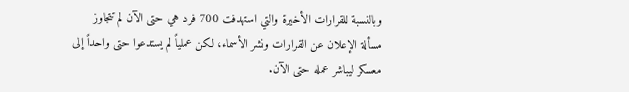وبالنسبة للقرارات الأخيرة والتي استهدفت 700 فرد هي حتى الآن لم تتجاوز مسألة الإعلان عن القرارات ونشر الأسماء، لكن عملياً لم يستدعوا حتى واحداً إلى معسكر ليباشر عمله حتى الآن.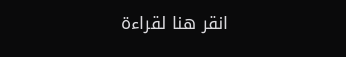انقر هنا لقراءة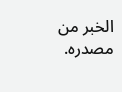الخبر من مصدره.